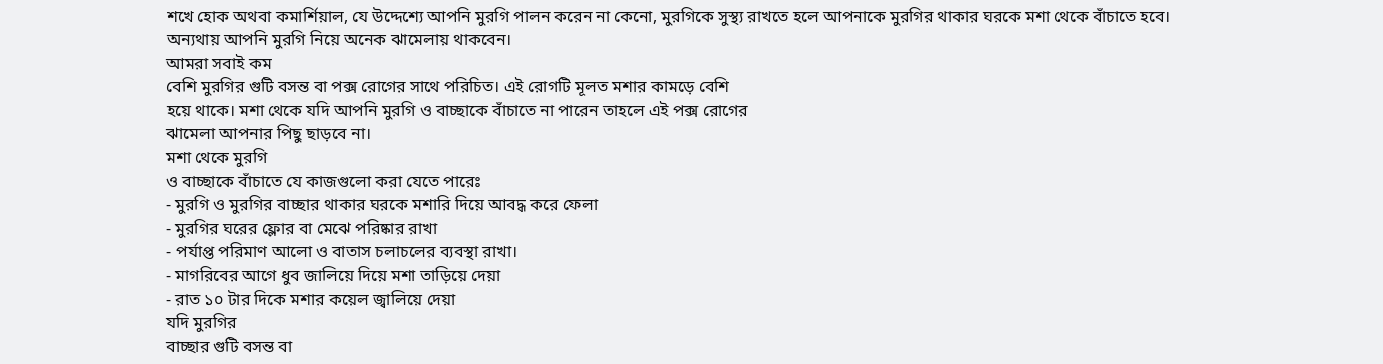শখে হোক অথবা কমার্শিয়াল, যে উদ্দেশ্যে আপনি মুরগি পালন করেন না কেনো, মুরগিকে সুস্থ্য রাখতে হলে আপনাকে মুরগির থাকার ঘরকে মশা থেকে বাঁচাতে হবে। অন্যথায় আপনি মুরগি নিয়ে অনেক ঝামেলায় থাকবেন।
আমরা সবাই কম
বেশি মুরগির গুটি বসন্ত বা পক্স রোগের সাথে পরিচিত। এই রোগটি মূলত মশার কামড়ে বেশি
হয়ে থাকে। মশা থেকে যদি আপনি মুরগি ও বাচ্ছাকে বাঁচাতে না পারেন তাহলে এই পক্স রোগের
ঝামেলা আপনার পিছু ছাড়বে না।
মশা থেকে মুরগি
ও বাচ্ছাকে বাঁচাতে যে কাজগুলো করা যেতে পারেঃ
- মুরগি ও মুরগির বাচ্ছার থাকার ঘরকে মশারি দিয়ে আবদ্ধ করে ফেলা
- মুরগির ঘরের ফ্লোর বা মেঝে পরিষ্কার রাখা
- পর্যাপ্ত পরিমাণ আলো ও বাতাস চলাচলের ব্যবস্থা রাখা।
- মাগরিবের আগে ধুব জালিয়ে দিয়ে মশা তাড়িয়ে দেয়া
- রাত ১০ টার দিকে মশার কয়েল জ্বালিয়ে দেয়া
যদি মুরগির
বাচ্ছার গুটি বসন্ত বা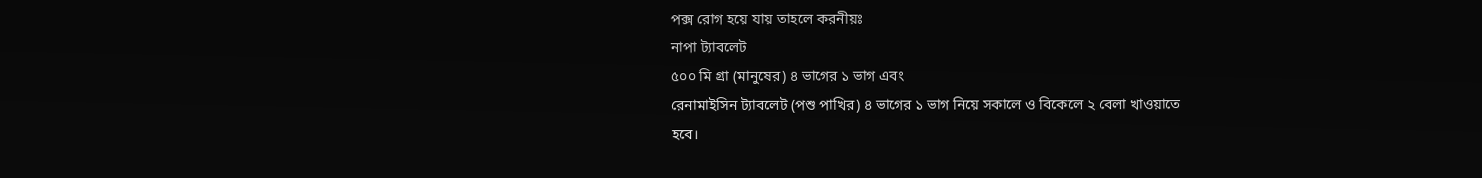পক্স রোগ হয়ে যায় তাহলে করনীয়ঃ
নাপা ট্যাবলেট
৫০০ মি গ্রা (মানুষের) ৪ ভাগের ১ ভাগ এবং
রেনামাইসিন ট্যাবলেট (পশু পাখির) ৪ ভাগের ১ ভাগ নিয়ে সকালে ও বিকেলে ২ বেলা খাওয়াতে
হবে।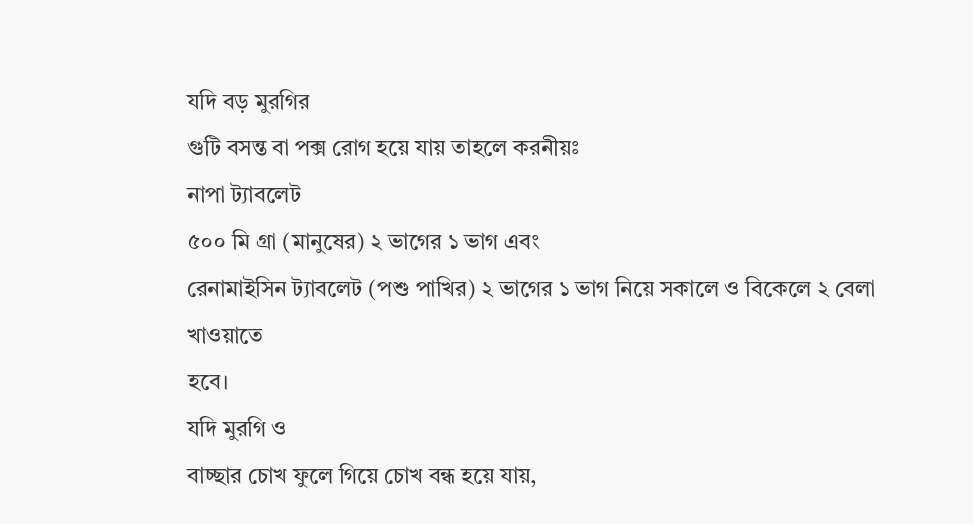যদি বড় মুরগির
গুটি বসন্ত বা পক্স রোগ হয়ে যায় তাহলে করনীয়ঃ
নাপা ট্যাবলেট
৫০০ মি গ্রা (মানুষের) ২ ভাগের ১ ভাগ এবং
রেনামাইসিন ট্যাবলেট (পশু পাখির) ২ ভাগের ১ ভাগ নিয়ে সকালে ও বিকেলে ২ বেলা খাওয়াতে
হবে।
যদি মুরগি ও
বাচ্ছার চোখ ফুলে গিয়ে চোখ বন্ধ হয়ে যায়,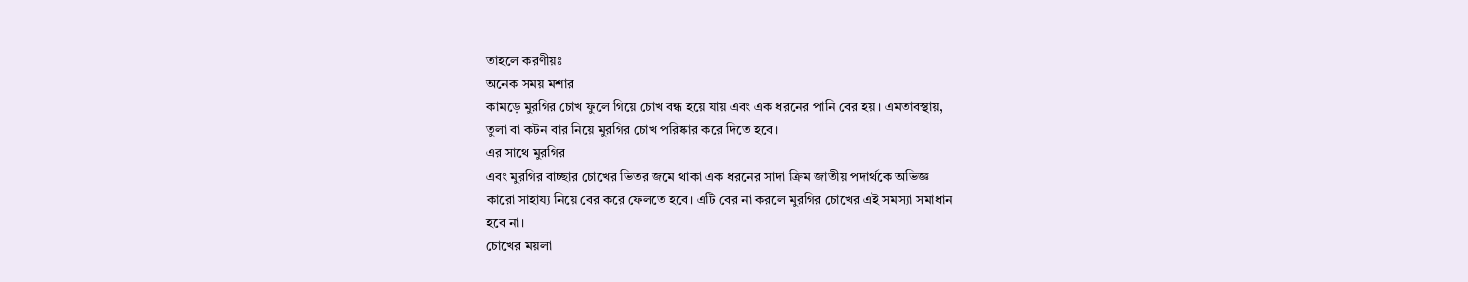তাহলে করণীয়ঃ
অনেক সময় মশার
কামড়ে মুরগির চোখ ফুলে গিয়ে চোখ বন্ধ হয়ে যায় এবং এক ধরনের পানি বের হয়। এমতাবস্থায়,
তুলা বা কটন বার নিয়ে মুরগির চোখ পরিষ্কার করে দিতে হবে।
এর সাথে মুরগির
এবং মুরগির বাচ্ছার চোখের ভিতর জমে থাকা এক ধরনের সাদা ক্রিম জাতীয় পদার্থকে অভিজ্ঞ
কারো সাহায্য নিয়ে বের করে ফেলতে হবে। এটি বের না করলে মুরগির চোখের এই সমস্যা সমাধান
হবে না।
চোখের ময়লা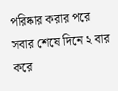পরিষ্কার করার পরে সবার শেষে দিনে ২ বার করে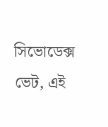সিভোডেক্স ভেট, এই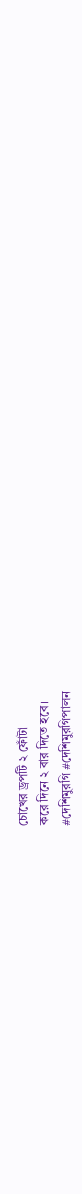চোখের ড্রপটি ২ ফোঁটা
করে দিনে ২ বার দিতে হবে।
#দেশিমুরগি #দেশিমুরগিপালন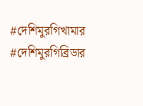#দেশিমুরগিখামার #দেশিমুরগিব্রিডার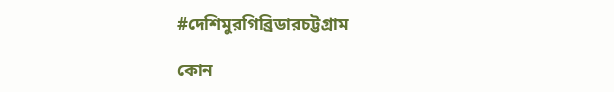#দেশিমুরগিব্রিডারচট্টগ্রাম

কোন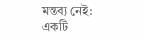মন্তব্য নেই:
একটি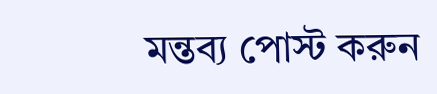মন্তব্য পোস্ট করুন